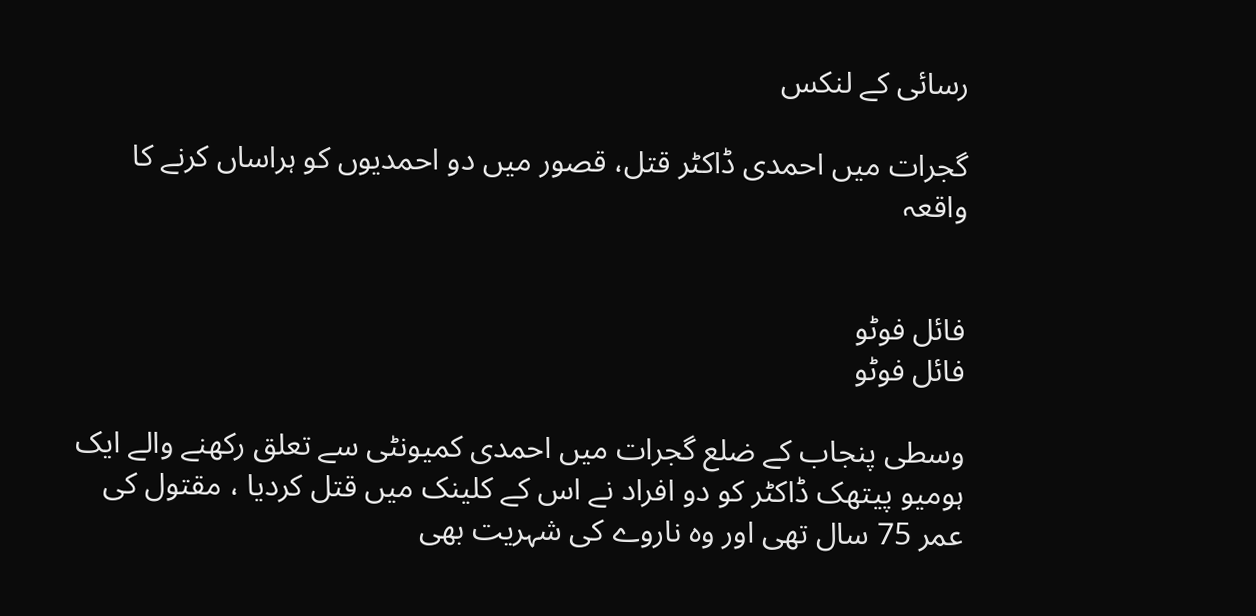رسائی کے لنکس

گجرات میں احمدی ڈاکٹر قتل، قصور میں دو احمدیوں کو ہراساں کرنے کا واقعہ


فائل فوٹو
فائل فوٹو

وسطی پنجاب کے ضلع گجرات میں احمدی کمیونٹی سے تعلق رکھنے والے ایک ہومیو پیتھک ڈاکٹر کو دو افراد نے اس کے کلینک میں قتل کردیا ، مقتول کی عمر 75 سال تھی اور وہ ناروے کی شہریت بھی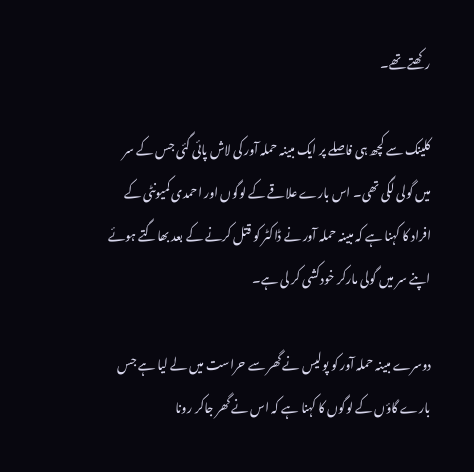رکھتے تھے۔

کلینک سے کچھ ہی فاصلے پر ایک مبینہ حملہ آور کی لاش پائی گئی جس کے سر میں گولی لگی تھی۔ اس بارے علاقے کے لوگوں اور احمدی کمیونٹی کے افراد کا کہنا ہے کہ مبینہ حملہ آور نے ڈاکٹر کو قتل کرنے کے بعد بھاگتے ہوئے اپنے سر میں گولی مارکر خودکشی کر لی ہے۔

دوسرے مبینہ حملہ آور کو پولیس نے گھر سے حراست میں لے لیا ہے جس بارے گاؤں کے لوگوں کا کہنا ہے کہ اس نے گھر جاکر رونا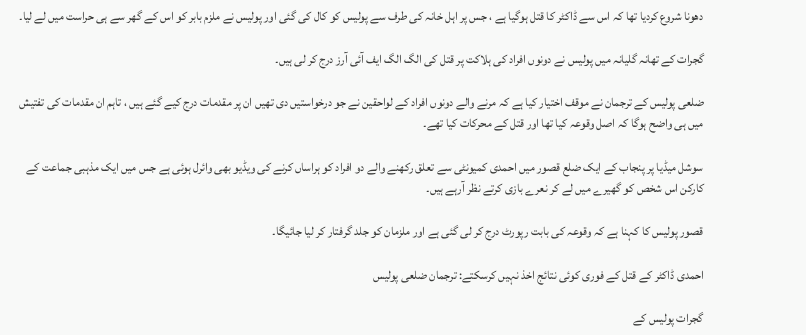دھونا شروع کردیا تھا کہ اس سے ڈاکٹر کا قتل ہوگیا ہے ، جس پر اہل خانہ کی طرف سے پولیس کو کال کی گئی اور پولیس نے ملزم بابر کو اس کے گھر سے ہی حراست میں لے لیا۔

گجرات کے تھانہ گلیانہ میں پولیس نے دونوں افراد کی ہلاکت پر قتل کی الگ الگ ایف آئی آرز درج کر لی ہیں۔

ضلعی پولیس کے ترجمان نے موقف اختیار کیا ہے کہ مرنے والے دونوں افراد کے لواحقین نے جو درخواستیں دی تھیں ان پر مقدمات درج کیے گئے ہیں ، تاہم ان مقدمات کی تفتیش میں ہی واضح ہوگا کہ اصل وقوعہ کیا تھا اور قتل کے محرکات کیا تھے۔

سوشل میڈیا پر پنجاب کے ایک ضلع قصور میں احمدی کمیونٹی سے تعلق رکھنے والے دو افراد کو ہراساں کرنے کی ویڈیو بھی وائرل ہوئی ہے جس میں ایک مذہبی جماعت کے کارکن اس شخص کو گھیرے میں لے کر نعرے بازی کرتے نظر آرہے ہیں۔

قصور پولیس کا کہنا ہے کہ وقوعہ کی بابت رپورٹ درج کر لی گئی ہے اور ملزمان کو جلد گرفتار کر لیا جائیگا۔

احمدی ڈاکٹر کے قتل کے فوری کوئی نتائج اخذ نہیں کرسکتے: ترجمان ضلعی پولیس

گجرات پولیس کے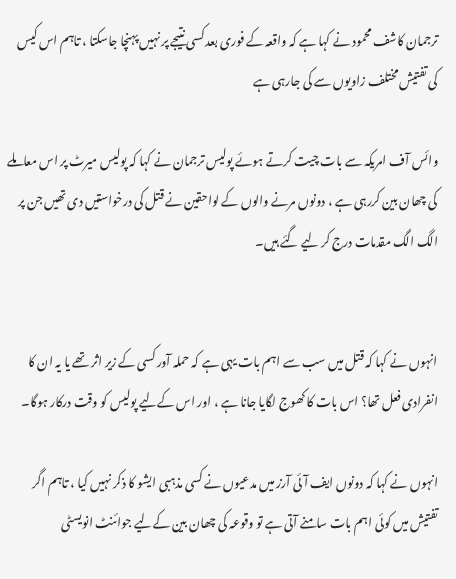ترجمان کاشف محمود نے کہا ہے کہ واقعہ کے فوری بعد کسی نتیجے پر نہیں پہنچا جاسکتا ، تاہم اس کیس کی تفتیش مختلف زاویوں سے کی جارہی ہے

وائس آف امریکہ سے بات چیت کرتے ہوئے پولیس ترجمان نے کہا کہ پولیس میرٹ پر اس معاملے کی چھان بین کررہی ہے ، دونوں مرنے والوں کے لواحقین نے قتل کی درخواستیں دی تھیں جن پر الگ الگ مقدمات درج کر لیے گئے ہیں۔


انہوں نے کہا کہ قتل میں سب سے اہم بات یہی ہے کہ حملہ آور کسی کے زیر اثر تھے یا یہ ان کا انفرادی فعل تھا؟ اس بات کا کھوج لگایا جانا ہے ، اور اس کےلیے پولیس کو وقت درکار ہوگا۔

انہوں نے کہا کہ دونوں ایف آئی آرز میں مدعیوں نے کسی مذہبی ایشو کا ذکر نہیں کیا ، تاہم اگر تفتیش میں کوئی اہم بات سامنے آتی ہے تو وقوعہ کی چھان بین کےلیے جوائنٹ انویسٹی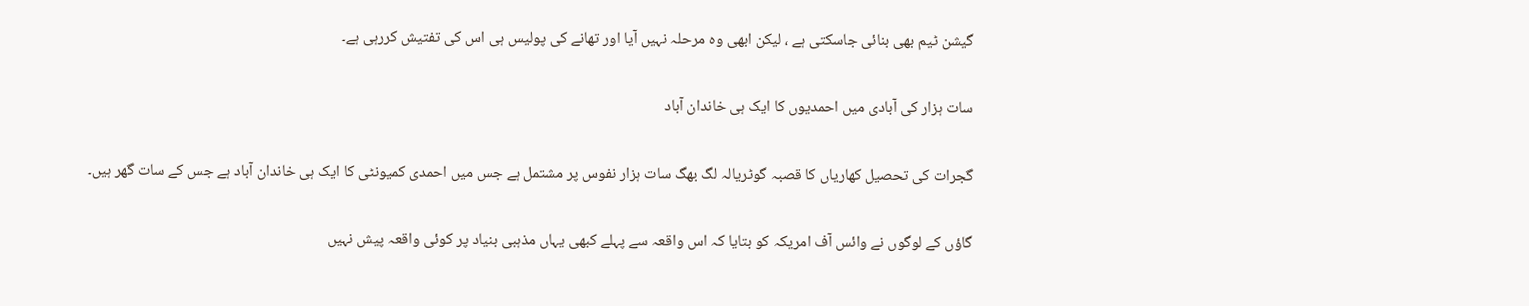گیشن ٹیم بھی بنائی جاسکتی ہے ، لیکن ابھی وہ مرحلہ نہیں آیا اور تھانے کی پولیس ہی اس کی تفتیش کررہی ہے۔

سات ہزار کی آبادی میں احمدیوں کا ایک ہی خاندان آباد

گجرات کی تحصیل کھاریاں کا قصبہ گوٹریالہ لگ بھگ سات ہزار نفوس پر مشتمل ہے جس میں احمدی کمیونٹی کا ایک ہی خاندان آباد ہے جس کے سات گھر ہیں۔

گاؤں کے لوگوں نے وائس آف امریکہ کو بتایا کہ اس واقعہ سے پہلے کبھی یہاں مذہبی بنیاد پر کوئی واقعہ پیش نہیں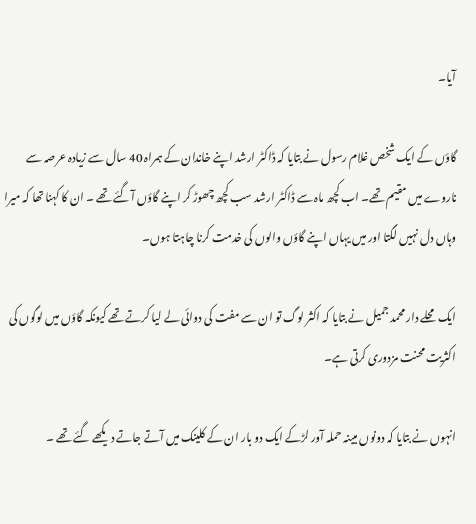آیا۔

گاؤں کے ایک شخص غلام رسول نے بتایا کہ ڈاکٹر ارشد اپنے خاندان کے ہمراہ 40 سال سے زیادہ عرصہ سے ناروے میں مقیم تھے۔ اب کچھ ماہ سے ڈاکٹر ارشد سب کچھ چھوڑ کر اپنے گاؤں آگئے تھے ۔ ان کا کہنا تھا کہ میرا وہاں دل نہیں لگتا اور میں یہاں اپنے گاؤں والوں کی خدمت کرنا چاہتا ہوں۔

ایک محلے دار محمد جمیل نے بتایا کہ اکثر لوگ تو ان سے مفت کی دوائی لے لیا کرتے تھے کیونکہ گاؤں میں لوگوں کی اکثریت محنت مزدوری کرتی ہے۔

انہوں نے بتایا کہ دونوں مبینہ حملہ آور لڑکے ایک دو بار ان کے کلینک میں آتے جاتے دیکھے گئے تھے ۔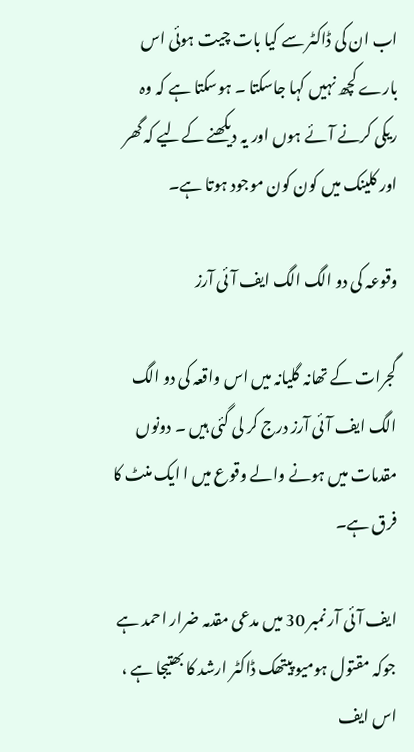اب ان کی ڈاکٹر سے کیا بات چیت ہوئی اس بارے کچھ نہیں کہا جاسکتا ۔ ہوسکتا ہے کہ وہ ریکی کرنے آئے ہوں اور یہ دیکھنے کےلیے کہ گھر اور کلینک میں کون کون موجود ہوتا ہے۔

وقوعہ کی دو الگ الگ ایف آئی آرز

گجرات کے تھانہ گلیانہ میں اس واقعہ کی دو الگ الگ ایف آئی آرز درج کر لی گئی ہیں ۔ دونوں مقدمات میں ہونے والے وقوع میں ا ایک منٹ کا فرق ہے۔

ایف آئی آر نمبر 30 میں مدعی مقدمہ ضرار احمد ہے جوکہ مقتول ہومیو پیتھک ڈاکٹر ارشد کا بھتیجا ہے ، اس ایف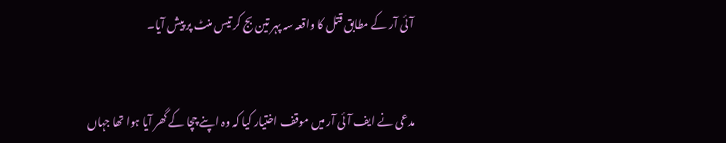آئی آر کے مطابق قتل کا واقعہ سہ پہر تین بج کر تیس منٹ پر پیش آیا۔


مدعی نے ایف آئی آر میں موقف اختیار کیا کہ وہ اپنے چچا کے گھر آیا ہوا تھا جہاں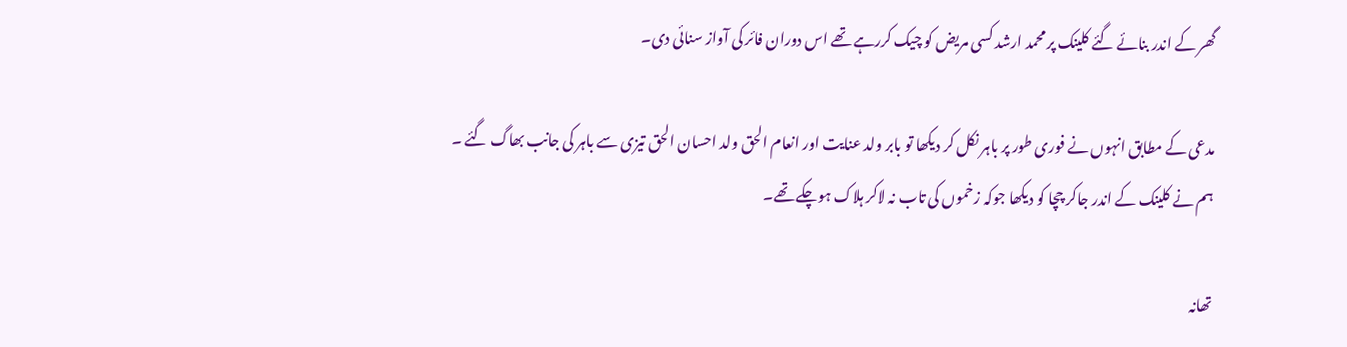گھر کے اندر بنائے گئے کلینک پر محمد ارشد کسی مریض کو چیک کررہے تھے اس دوران فائر کی آواز سنائی دی۔

مدعی کے مطابق انہوں نے فوری طور پر باہر نکل کر دیکھا تو بابر ولد عنایت اور انعام الحق ولد احسان الحق تیزی سے باہر کی جانب بھاگ گئے ۔ ہم نے کلینک کے اندر جاکر چچا کو دیکھا جوکہ زخموں کی تاب نہ لاکر ہلاک ہوچکے تھے۔

تھانہ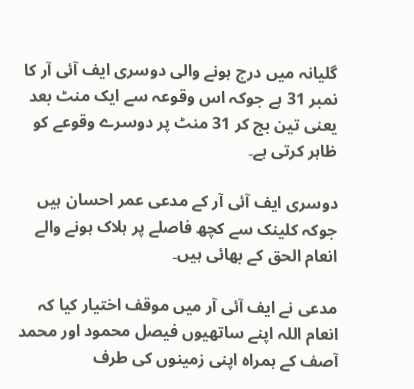گلیانہ میں درج ہونے والی دوسری ایف آئی آر کا نمبر 31 ہے جوکہ اس وقوعہ سے ایک منٹ بعد یعنی تین بج کر 31 منٹ پر دوسرے وقوعے کو ظاہر کرتی ہے۔

دوسری ایف آئی آر کے مدعی عمر احسان ہیں جوکہ کلینک سے کچھ فاصلے پر ہلاک ہونے والے انعام الحق کے بھائی ہیں۔

مدعی نے ایف آئی آر میں موقف اختیار کیا کہ انعام اللہ اپنے ساتھیوں فیصل محمود اور محمد آصف کے ہمراہ اپنی زمینوں کی طرف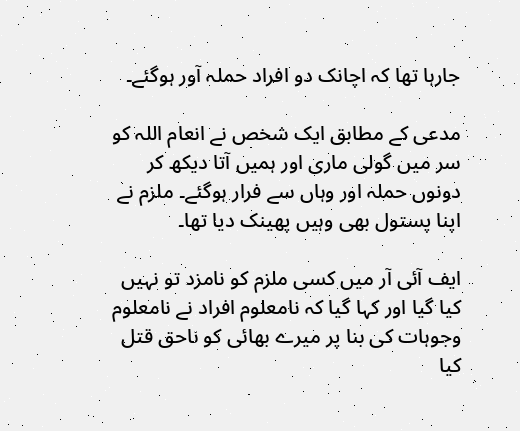جارہا تھا کہ اچانک دو افراد حملہ آور ہوگئے۔

مدعی کے مطابق ایک شخص نے انعام اللہ کو سر میں گولی ماری اور ہمیں آتا دیکھ کر دونوں حملہ اور وہاں سے فرار ہوگئے۔ ملزم نے اپنا پستول بھی وہیں پھینک دیا تھا۔

ایف آئی آر میں کسی ملزم کو نامزد تو نہیں کیا گیا اور کہا گیا کہ نامعلوم افراد نے نامعلوم وجوہات کی بنا پر میرے بھائی کو ناحق قتل کیا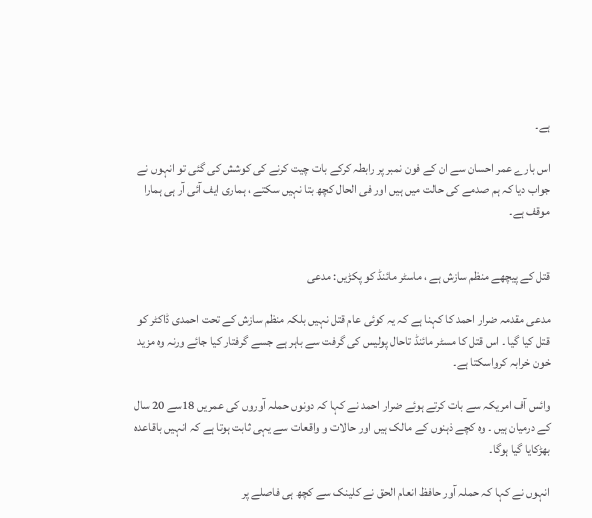ہے۔

اس بارے عمر احسان سے ان کے فون نمبر پر رابطہ کرکے بات چیت کرنے کی کوشش کی گئی تو انہوں نے جواب دیا کہ ہم صدمے کی حالت میں ہیں اور فی الحال کچھ بتا نہیں سکتے ، ہماری ایف آئی آر ہی ہمارا موقف ہے۔


قتل کے پیچھے منظم سازش ہے ، ماسٹر مائنڈ کو پکڑیں: مدعی

مدعی مقدمہ ضرار احمد کا کہنا ہے کہ یہ کوئی عام قتل نہیں بلکہ منظم سازش کے تحت احمدی ڈاکٹر کو قتل کیا گیا ۔ اس قتل کا مسٹر مائنڈ تاحال پولیس کی گرفت سے باہر ہے جسے گرفتار کیا جائے ورنہ وہ مزید خون خرابہ کرواسکتا ہے۔

وائس آف امریکہ سے بات کرتے ہوئے ضرار احمد نے کہا کہ دونوں حملہ آوروں کی عمریں 18سے 20 سال کے درمیان ہیں ۔ وہ کچے ذہنوں کے مالک ہیں اور حالات و واقعات سے یہی ثابت ہوتا ہے کہ انہیں باقاعدہ بھڑکایا گیا ہوگا۔

انہوں نے کہا کہ حملہ آور حافظ انعام الحق نے کلینک سے کچھ ہی فاصلے پر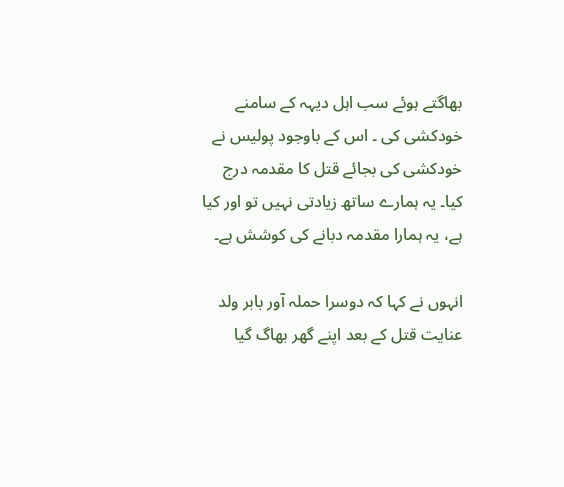بھاگتے ہوئے سب اہل دیہہ کے سامنے خودکشی کی ۔ اس کے باوجود پولیس نے خودکشی کی بجائے قتل کا مقدمہ درج کیا۔ یہ ہمارے ساتھ زیادتی نہیں تو اور کیا ہے، یہ ہمارا مقدمہ دبانے کی کوشش ہے۔

انہوں نے کہا کہ دوسرا حملہ آور بابر ولد عنایت قتل کے بعد اپنے گھر بھاگ گیا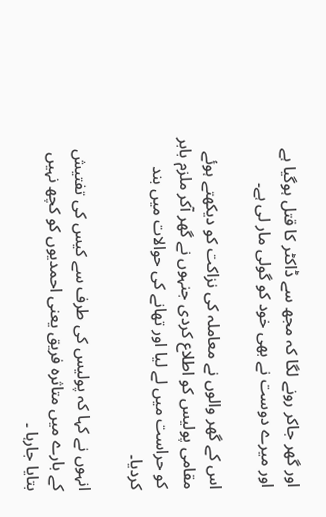اور گھر جاکر رونے لگا کہ مجھ سے ڈاکٹر کا قتل ہوگیا ہے اور میرے دوست نے بھی خود کو گولی مار لی ہے۔

اس کے گھر والوں نے معاملہ کی نزاکت کو دیکھتے ہوئے مقامی پولیس کو اطلاع کردی جنہوں نے گھر آکر ملزم بابر کو حراست میں لے لیا اور تھانے کی حوالات میں بند کردیا۔

انہوں نے کہا کہ پولیس کی طرف سے کیس کی تفتیش کے بارے میں متاثرہ فریق یعنی احمدیوں کو کچھ نہیں بتایا جارہا ۔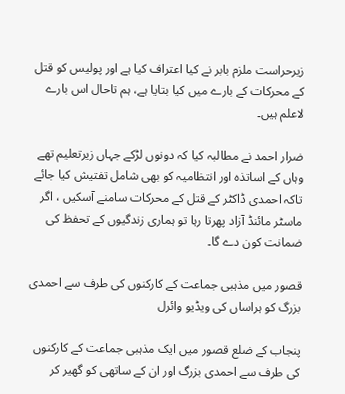زیرحراست ملزم بابر نے کیا اعتراف کیا ہے اور پولیس کو قتل کے محرکات کے بارے میں کیا بتایا ہے، ہم تاحال اس بارے لاعلم ہیں۔

ضرار احمد نے مطالبہ کیا کہ دونوں لڑکے جہاں زیرتعلیم تھے وہاں کے اساتذہ اور انتظامیہ کو بھی شامل تفتیش کیا جائے تاکہ احمدی ڈاکٹر کے قتل کے محرکات سامنے آسکیں ، اگر ماسٹر مائنڈ آزاد پھرتا رہا تو ہماری زندگیوں کے تحفظ کی ضمانت کون دے گا۔

قصور میں مذہبی جماعت کے کارکنوں کی طرف سے احمدی بزرگ کو ہراساں کی ویڈیو وائرل

پنجاب کے ضلع قصور میں ایک مذہبی جماعت کے کارکنوں کی طرف سے احمدی بزرگ اور ان کے ساتھی کو گھیر کر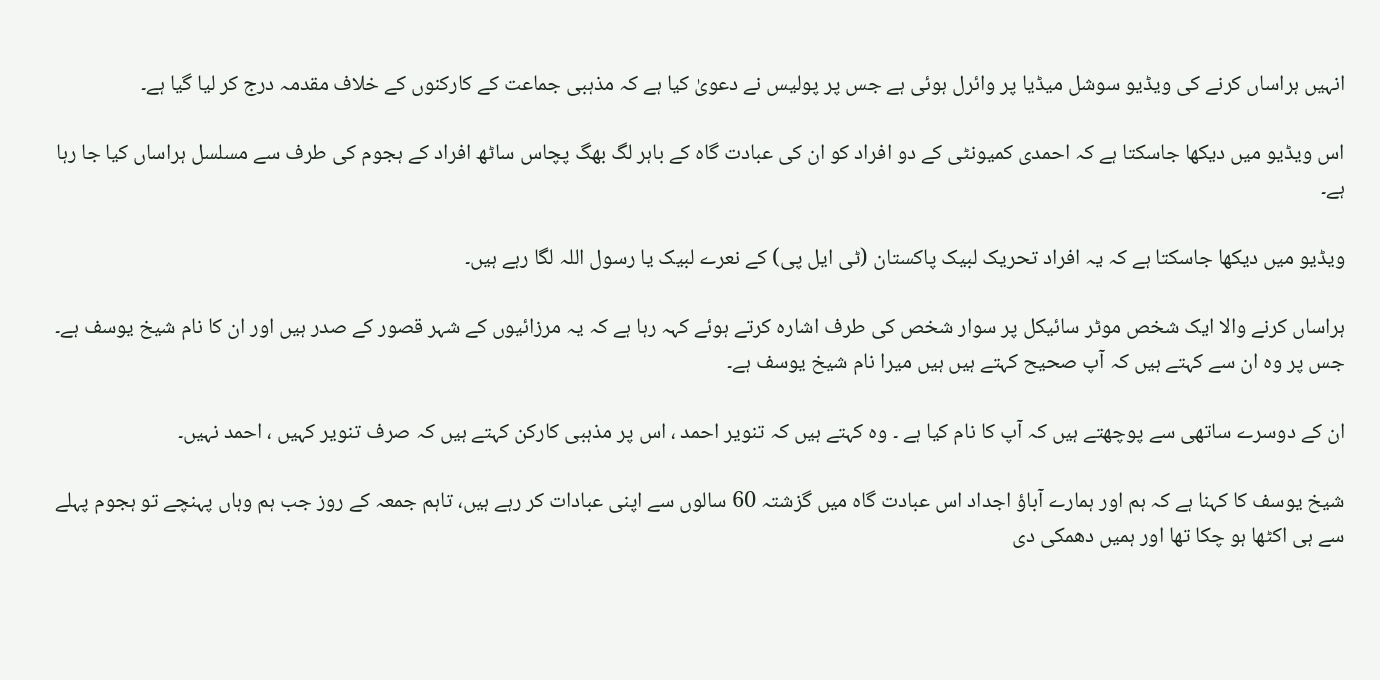انہیں ہراساں کرنے کی ویڈیو سوشل میڈیا پر وائرل ہوئی ہے جس پر پولیس نے دعویٰ کیا ہے کہ مذہبی جماعت کے کارکنوں کے خلاف مقدمہ درج کر لیا گیا ہے۔

اس ویڈیو میں دیکھا جاسکتا ہے کہ احمدی کمیونٹی کے دو افراد کو ان کی عبادت گاہ کے باہر لگ بھگ پچاس ساٹھ افراد کے ہجوم کی طرف سے مسلسل ہراساں کیا جا رہا ہے۔

ویڈیو میں دیکھا جاسکتا ہے کہ یہ افراد تحریک لبیک پاکستان (ٹی ایل پی) کے نعرے لبیک یا رسول اللہ لگا رہے ہیں۔

ہراساں کرنے والا ایک شخص موٹر سائیکل پر سوار شخص کی طرف اشارہ کرتے ہوئے کہہ رہا ہے کہ یہ مرزائیوں کے شہر قصور کے صدر ہیں اور ان کا نام شیخ یوسف ہے۔ جس پر وہ ان سے کہتے ہیں کہ آپ صحیح کہتے ہیں ہیں میرا نام شیخ یوسف ہے۔

ان کے دوسرے ساتھی سے پوچھتے ہیں کہ آپ کا نام کیا ہے ۔ وہ کہتے ہیں کہ تنویر احمد ، اس پر مذہبی کارکن کہتے ہیں کہ صرف تنویر کہیں ، احمد نہیں۔

شیخ یوسف کا کہنا ہے کہ ہم اور ہمارے آباؤ اجداد اس عبادت گاہ میں گزشتہ 60 سالوں سے اپنی عبادات کر رہے ہیں، تاہم جمعہ کے روز جب ہم وہاں پہنچے تو ہجوم پہلے سے ہی اکٹھا ہو چکا تھا اور ہمیں دھمکی دی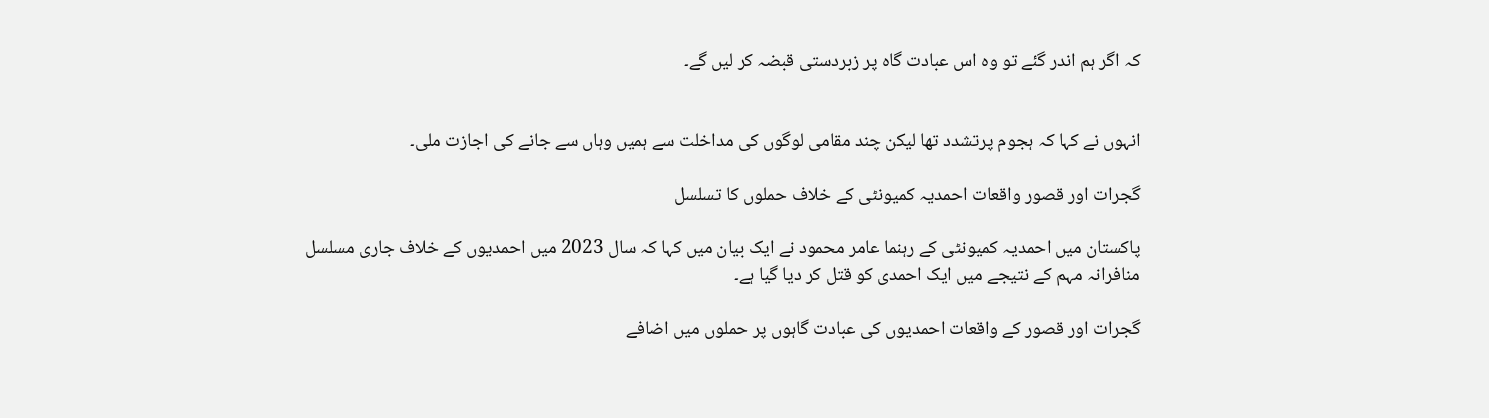کہ اگر ہم اندر گئے تو وہ اس عبادت گاہ پر زبردستی قبضہ کر لیں گے۔


انہوں نے کہا کہ ہجوم پرتشدد تھا لیکن چند مقامی لوگوں کی مداخلت سے ہمیں وہاں سے جانے کی اجازت ملی۔

گجرات اور قصور واقعات احمدیہ کمیونٹی کے خلاف حملوں کا تسلسل

پاکستان میں احمدیہ کمیونٹی کے رہنما عامر محمود نے ایک بیان میں کہا کہ سال 2023 میں احمدیوں کے خلاف جاری مسلسل منافرانہ مہم کے نتیجے میں ایک احمدی کو قتل کر دیا گیا ہے۔

گجرات اور قصور کے واقعات احمدیوں کی عبادت گاہوں پر حملوں میں اضافے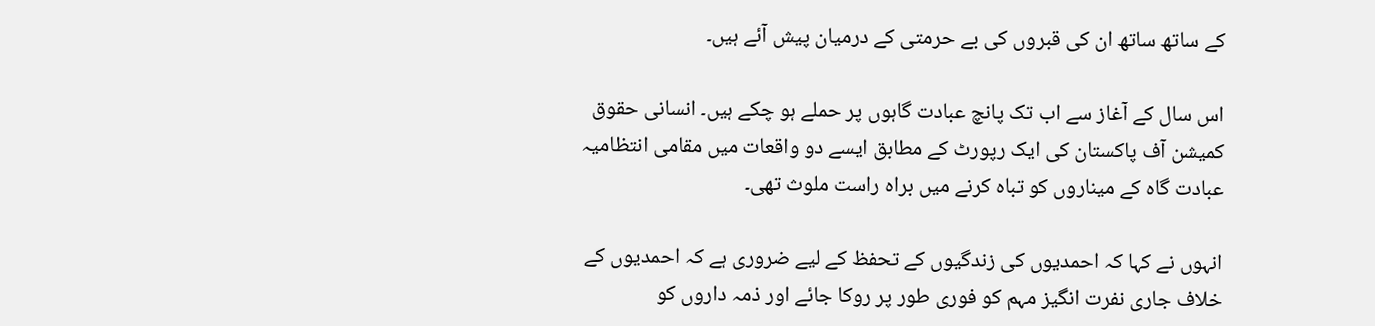کے ساتھ ساتھ ان کی قبروں کی بے حرمتی کے درمیان پیش آئے ہیں۔

اس سال کے آغاز سے اب تک پانچ عبادت گاہوں پر حملے ہو چکے ہیں۔ انسانی حقوق کمیشن آف پاکستان کی ایک رپورٹ کے مطابق ایسے دو واقعات میں مقامی انتظامیہ عبادت گاہ کے میناروں کو تباہ کرنے میں براہ راست ملوث تھی۔

انہوں نے کہا کہ احمدیوں کی زندگیوں کے تحفظ کے لیے ضروری ہے کہ احمدیوں کے خلاف جاری نفرت انگیز مہم کو فوری طور پر روکا جائے اور ذمہ داروں کو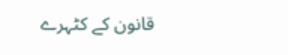قانون کے کٹہرے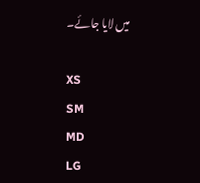میں لایا جائے۔

XS
SM
MD
LG